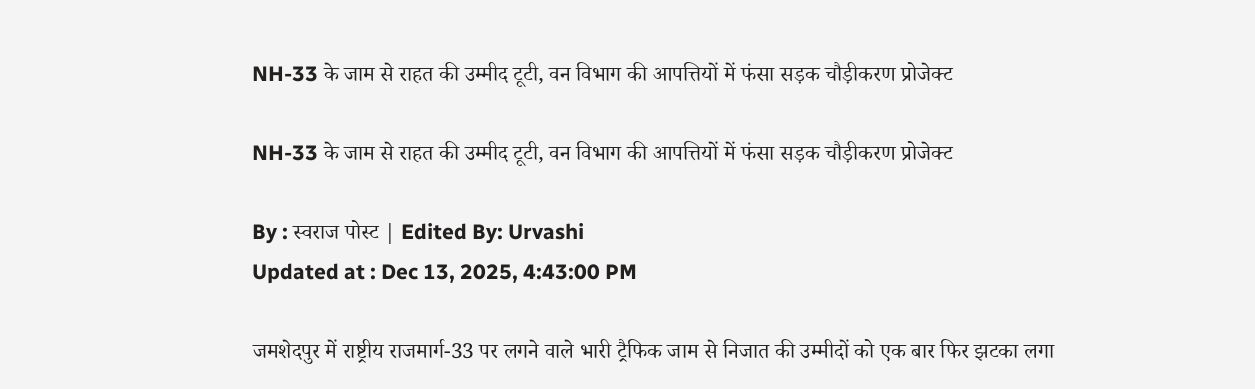NH-33 के जाम से राहत की उम्मीद टूटी, वन विभाग की आपत्तियों में फंसा सड़क चौड़ीकरण प्रोजेक्ट

NH-33 के जाम से राहत की उम्मीद टूटी, वन विभाग की आपत्तियों में फंसा सड़क चौड़ीकरण प्रोजेक्ट

By : स्वराज पोस्ट | Edited By: Urvashi
Updated at : Dec 13, 2025, 4:43:00 PM

जमशेदपुर में राष्ट्रीय राजमार्ग-33 पर लगने वाले भारी ट्रैफिक जाम से निजात की उम्मीदों को एक बार फिर झटका लगा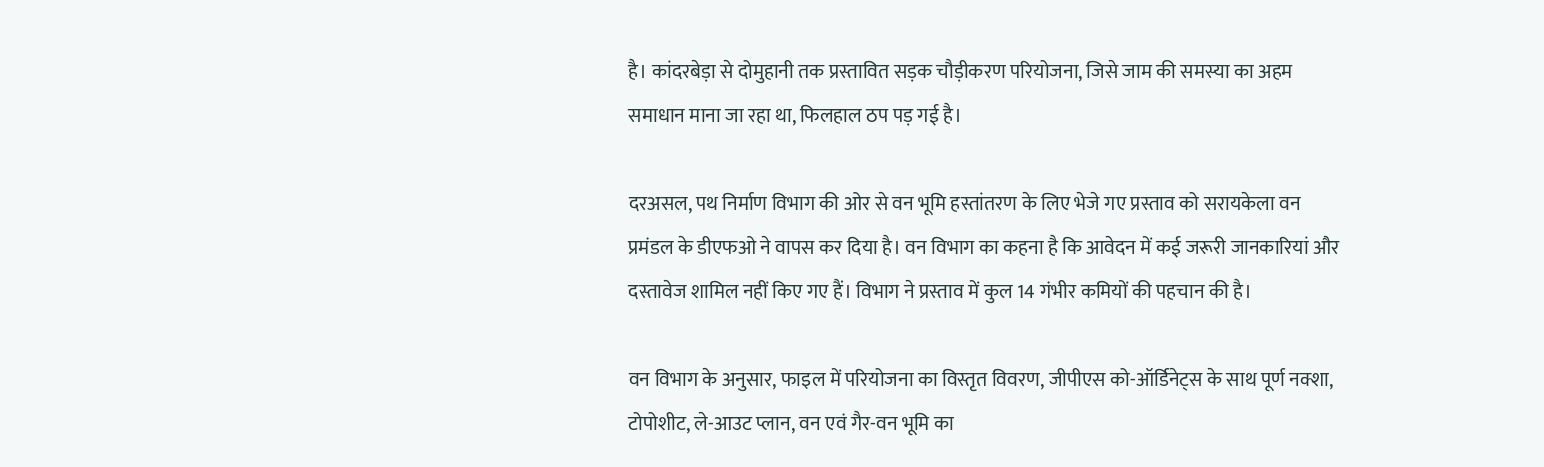है। कांदरबेड़ा से दोमुहानी तक प्रस्तावित सड़क चौड़ीकरण परियोजना, जिसे जाम की समस्या का अहम समाधान माना जा रहा था, फिलहाल ठप पड़ गई है।

दरअसल, पथ निर्माण विभाग की ओर से वन भूमि हस्तांतरण के लिए भेजे गए प्रस्ताव को सरायकेला वन प्रमंडल के डीएफओ ने वापस कर दिया है। वन विभाग का कहना है कि आवेदन में कई जरूरी जानकारियां और दस्तावेज शामिल नहीं किए गए हैं। विभाग ने प्रस्ताव में कुल 14 गंभीर कमियों की पहचान की है।

वन विभाग के अनुसार, फाइल में परियोजना का विस्तृत विवरण, जीपीएस को-ऑर्डिनेट्स के साथ पूर्ण नक्शा, टोपोशीट, ले-आउट प्लान, वन एवं गैर-वन भूमि का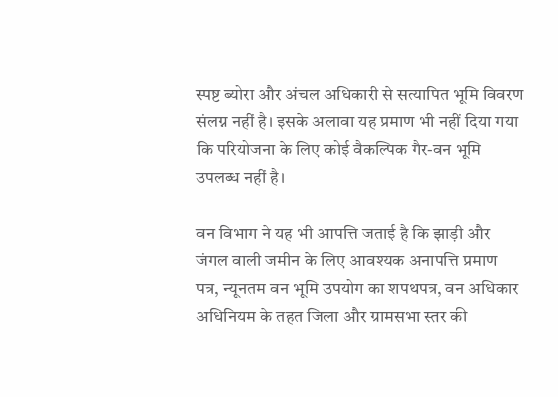स्पष्ट ब्योरा और अंचल अधिकारी से सत्यापित भूमि विवरण संलग्न नहीं है। इसके अलावा यह प्रमाण भी नहीं दिया गया कि परियोजना के लिए कोई वैकल्पिक गैर-वन भूमि उपलब्ध नहीं है।

वन विभाग ने यह भी आपत्ति जताई है कि झाड़ी और जंगल वाली जमीन के लिए आवश्यक अनापत्ति प्रमाण पत्र, न्यूनतम वन भूमि उपयोग का शपथपत्र, वन अधिकार अधिनियम के तहत जिला और ग्रामसभा स्तर की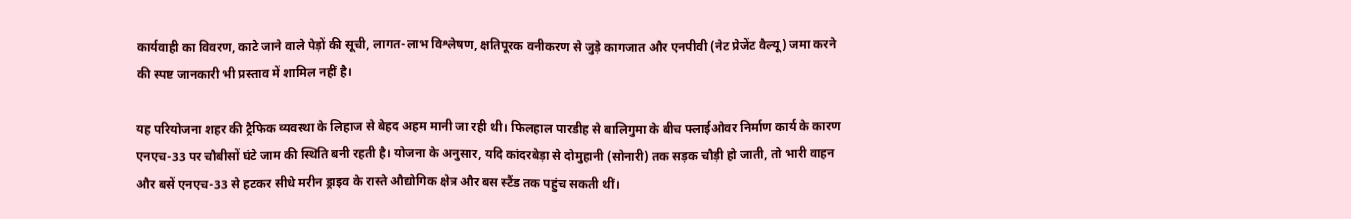कार्यवाही का विवरण, काटे जाने वाले पेड़ों की सूची, लागत-लाभ विश्लेषण, क्षतिपूरक वनीकरण से जुड़े कागजात और एनपीवी (नेट प्रेजेंट वैल्यू) जमा करने की स्पष्ट जानकारी भी प्रस्ताव में शामिल नहीं है।

यह परियोजना शहर की ट्रैफिक व्यवस्था के लिहाज से बेहद अहम मानी जा रही थी। फिलहाल पारडीह से बालिगुमा के बीच फ्लाईओवर निर्माण कार्य के कारण एनएच-33 पर चौबीसों घंटे जाम की स्थिति बनी रहती है। योजना के अनुसार, यदि कांदरबेड़ा से दोमुहानी (सोनारी) तक सड़क चौड़ी हो जाती, तो भारी वाहन और बसें एनएच-33 से हटकर सीधे मरीन ड्राइव के रास्ते औद्योगिक क्षेत्र और बस स्टैंड तक पहुंच सकती थीं।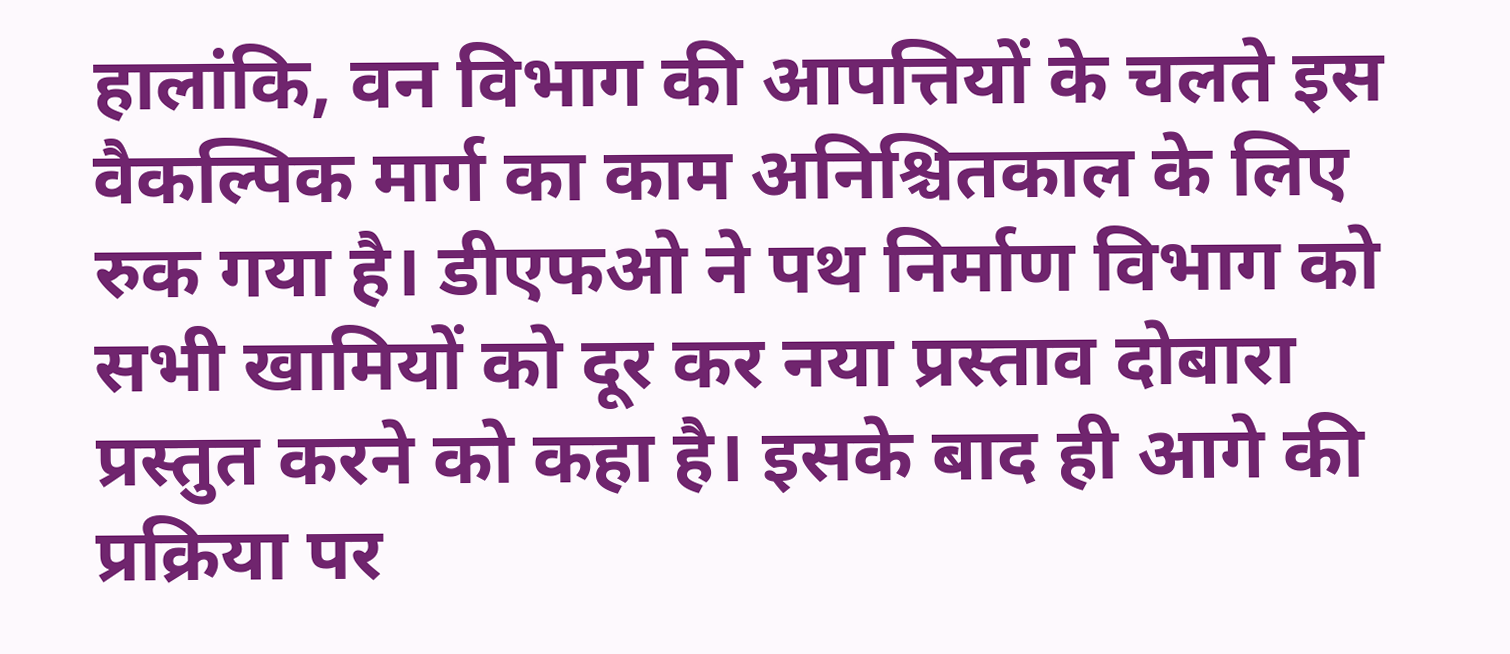हालांकि, वन विभाग की आपत्तियों के चलते इस वैकल्पिक मार्ग का काम अनिश्चितकाल के लिए रुक गया है। डीएफओ ने पथ निर्माण विभाग को सभी खामियों को दूर कर नया प्रस्ताव दोबारा प्रस्तुत करने को कहा है। इसके बाद ही आगे की प्रक्रिया पर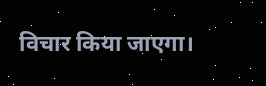विचार किया जाएगा।